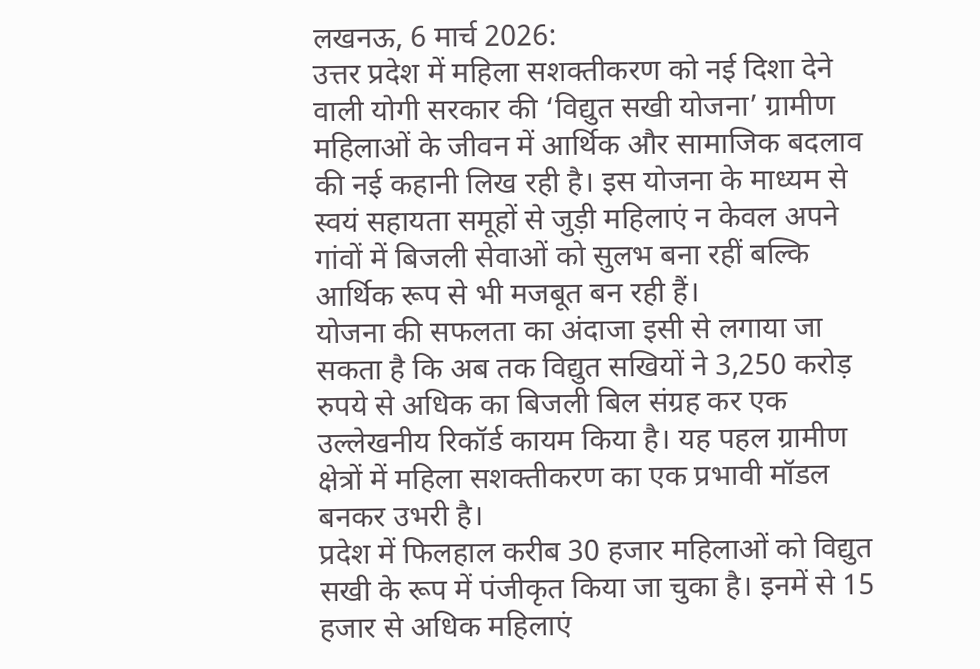लखनऊ, 6 मार्च 2026:
उत्तर प्रदेश में महिला सशक्तीकरण को नई दिशा देने वाली योगी सरकार की ‘विद्युत सखी योजना’ ग्रामीण महिलाओं के जीवन में आर्थिक और सामाजिक बदलाव की नई कहानी लिख रही है। इस योजना के माध्यम से स्वयं सहायता समूहों से जुड़ी महिलाएं न केवल अपने गांवों में बिजली सेवाओं को सुलभ बना रहीं बल्कि आर्थिक रूप से भी मजबूत बन रही हैं।
योजना की सफलता का अंदाजा इसी से लगाया जा सकता है कि अब तक विद्युत सखियों ने 3,250 करोड़ रुपये से अधिक का बिजली बिल संग्रह कर एक उल्लेखनीय रिकॉर्ड कायम किया है। यह पहल ग्रामीण क्षेत्रों में महिला सशक्तीकरण का एक प्रभावी मॉडल बनकर उभरी है।
प्रदेश में फिलहाल करीब 30 हजार महिलाओं को विद्युत सखी के रूप में पंजीकृत किया जा चुका है। इनमें से 15 हजार से अधिक महिलाएं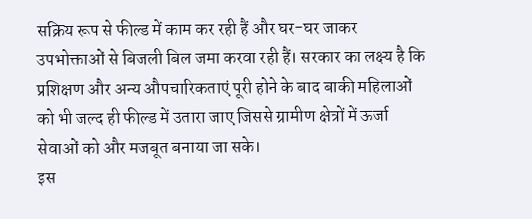सक्रिय रूप से फील्ड में काम कर रही हैं और घर-घर जाकर उपभोक्ताओं से बिजली बिल जमा करवा रही हैं। सरकार का लक्ष्य है कि प्रशिक्षण और अन्य औपचारिकताएं पूरी होने के बाद बाकी महिलाओं को भी जल्द ही फील्ड में उतारा जाए जिससे ग्रामीण क्षेत्रों में ऊर्जा सेवाओं को और मजबूत बनाया जा सके।
इस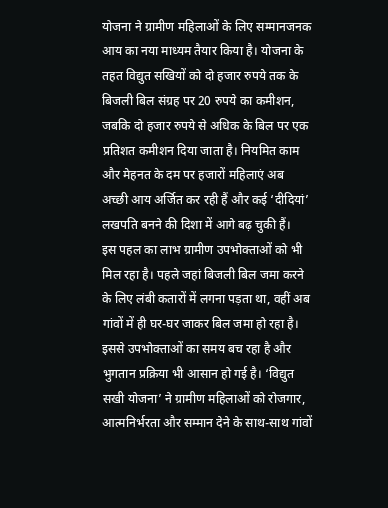योजना ने ग्रामीण महिलाओं के लिए सम्मानजनक आय का नया माध्यम तैयार किया है। योजना के तहत विद्युत सखियों को दो हजार रुपये तक के बिजली बिल संग्रह पर 20 रुपये का कमीशन, जबकि दो हजार रुपये से अधिक के बिल पर एक प्रतिशत कमीशन दिया जाता है। नियमित काम और मेहनत के दम पर हजारों महिलाएं अब अच्छी आय अर्जित कर रही हैं और कई ‘दीदियां’ लखपति बनने की दिशा में आगे बढ़ चुकी हैं।
इस पहल का लाभ ग्रामीण उपभोक्ताओं को भी मिल रहा है। पहले जहां बिजली बिल जमा करने के लिए लंबी कतारों में लगना पड़ता था, वहीं अब गांवों में ही घर-घर जाकर बिल जमा हो रहा है। इससे उपभोक्ताओं का समय बच रहा है और भुगतान प्रक्रिया भी आसान हो गई है। ‘विद्युत सखी योजना’ ने ग्रामीण महिलाओं को रोजगार, आत्मनिर्भरता और सम्मान देने के साथ-साथ गांवों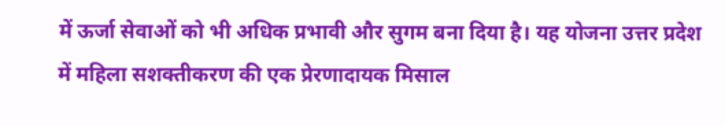में ऊर्जा सेवाओं को भी अधिक प्रभावी और सुगम बना दिया है। यह योजना उत्तर प्रदेश में महिला सशक्तीकरण की एक प्रेरणादायक मिसाल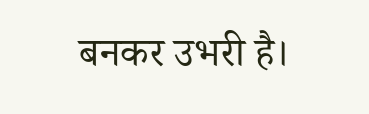बनकर उभरी है।